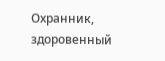Охранник, здоровенный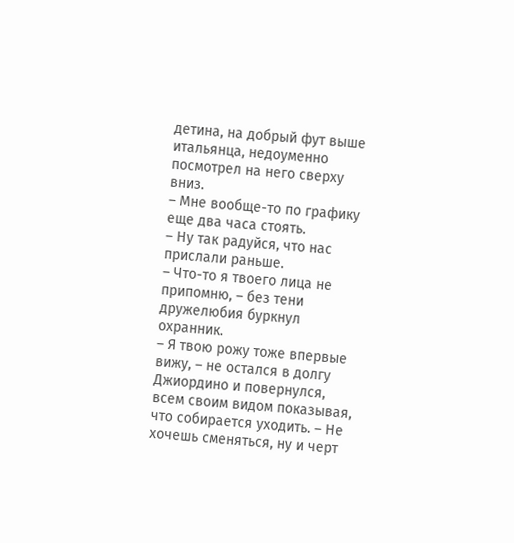детина, на добрый фут выше итальянца, недоуменно посмотрел на него сверху вниз.
– Мне вообще-то по графику еще два часа стоять.
– Ну так радуйся, что нас прислали раньше.
– Что-то я твоего лица не припомню, – без тени дружелюбия буркнул охранник.
– Я твою рожу тоже впервые вижу, – не остался в долгу Джиордино и повернулся, всем своим видом показывая, что собирается уходить. – Не хочешь сменяться, ну и черт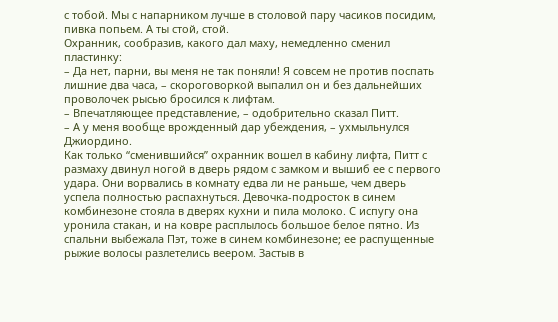с тобой. Мы с напарником лучше в столовой пару часиков посидим, пивка попьем. А ты стой, стой.
Охранник, сообразив, какого дал маху, немедленно сменил пластинку:
– Да нет, парни, вы меня не так поняли! Я совсем не против поспать лишние два часа, – скороговоркой выпалил он и без дальнейших проволочек рысью бросился к лифтам.
– Впечатляющее представление, – одобрительно сказал Питт.
– А у меня вообще врожденный дар убеждения, – ухмыльнулся Джиордино.
Как только “сменившийся” охранник вошел в кабину лифта, Питт с размаху двинул ногой в дверь рядом с замком и вышиб ее с первого удара. Они ворвались в комнату едва ли не раньше, чем дверь успела полностью распахнуться. Девочка-подросток в синем комбинезоне стояла в дверях кухни и пила молоко. С испугу она уронила стакан, и на ковре расплылось большое белое пятно. Из спальни выбежала Пэт, тоже в синем комбинезоне; ее распущенные рыжие волосы разлетелись веером. Застыв в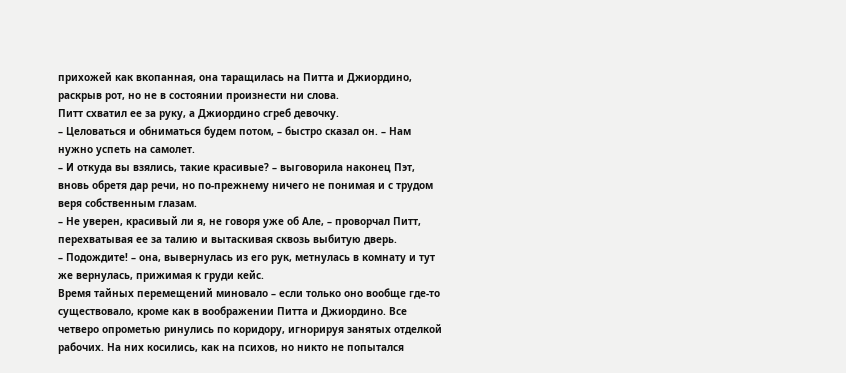прихожей как вкопанная, она таращилась на Питта и Джиордино, раскрыв рот, но не в состоянии произнести ни слова.
Питт схватил ее за руку, а Джиордино сгреб девочку.
– Целоваться и обниматься будем потом, – быстро сказал он. – Нам нужно успеть на самолет.
– И откуда вы взялись, такие красивые? – выговорила наконец Пэт, вновь обретя дар речи, но по-прежнему ничего не понимая и с трудом веря собственным глазам.
– Не уверен, красивый ли я, не говоря уже об Але, – проворчал Питт, перехватывая ее за талию и вытаскивая сквозь выбитую дверь.
– Подождите! – она, вывернулась из его рук, метнулась в комнату и тут же вернулась, прижимая к груди кейс.
Время тайных перемещений миновало – если только оно вообще где-то существовало, кроме как в воображении Питта и Джиордино. Все четверо опрометью ринулись по коридору, игнорируя занятых отделкой рабочих. На них косились, как на психов, но никто не попытался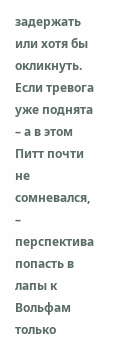задержать или хотя бы окликнуть.
Если тревога уже поднята – а в этом Питт почти не сомневался, – перспектива попасть в лапы к Вольфам только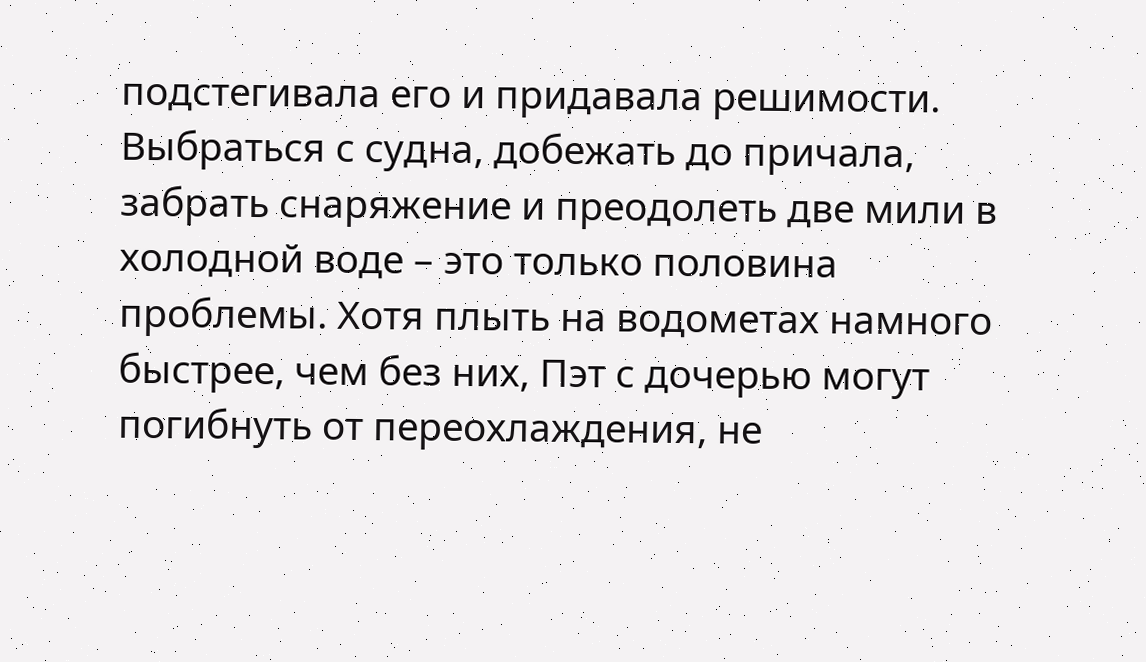подстегивала его и придавала решимости. Выбраться с судна, добежать до причала, забрать снаряжение и преодолеть две мили в холодной воде – это только половина проблемы. Хотя плыть на водометах намного быстрее, чем без них, Пэт с дочерью могут погибнуть от переохлаждения, не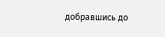добравшись до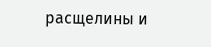расщелины и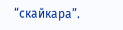“скайкара”.